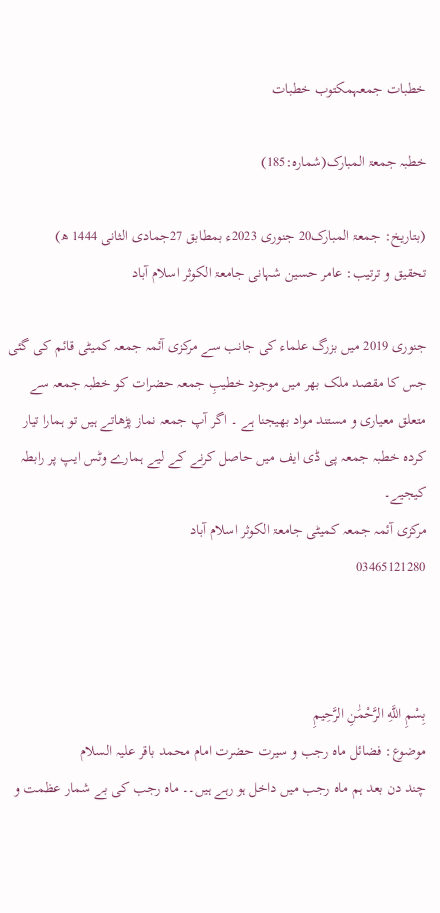خطبات جمعہمکتوب خطبات

خطبہ جمعۃ المبارک(شمارہ:185)

(بتاریخ: جمعۃ المبارک20 جنوری 2023ء بمطابق 27جمادی الثانی 1444 ھ)
تحقیق و ترتیب: عامر حسین شہانی جامعۃ الکوثر اسلام آباد

جنوری 2019 میں بزرگ علماء کی جانب سے مرکزی آئمہ جمعہ کمیٹی قائم کی گئی جس کا مقصد ملک بھر میں موجود خطیبِ جمعہ حضرات کو خطبہ جمعہ سے متعلق معیاری و مستند مواد بھیجنا ہے ۔ اگر آپ جمعہ نماز پڑھاتے ہیں تو ہمارا تیار کردہ خطبہ جمعہ پی ڈی ایف میں حاصل کرنے کے لیے ہمارے وٹس ایپ پر رابطہ کیجیے۔
مرکزی آئمہ جمعہ کمیٹی جامعۃ الکوثر اسلام آباد
03465121280



بِسْمِ اللَّهِ الرَّحْمَٰنِ الرَّحِيمِ
موضوع: فضائل ماہ رجب و سیرت حضرت امام محمد باقر علیہ السلام
چند دن بعد ہم ماہ رجب میں داخل ہو رہے ہیں۔۔ ماہ رجب کی بے شمار عظمت و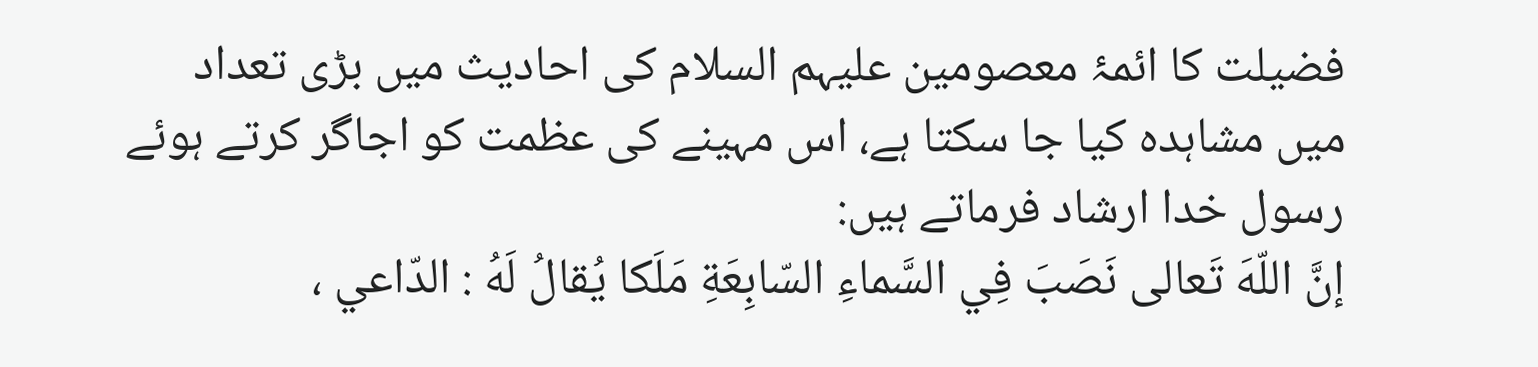فضیلت کا ائمۂ معصومین علیہم السلام کی احادیث میں بڑی تعداد میں مشاہدہ کیا جا سکتا ہے، اس مہینے کی عظمت کو اجاگر کرتے ہوئے رسول خدا ارشاد فرماتے ہیں:
إنَّ اللّهَ تَعالى نَصَبَ فِي السَّماءِ السّابِعَةِ مَلَكا يُقالُ لَهُ : الدّاعي ،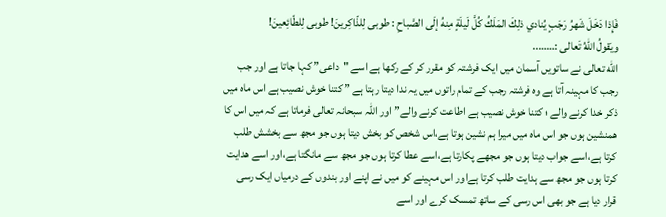فَإِذا دَخَلَ شَهرُ رَجَبٍ يُنادي ذلِكَ المَلَكُ كُلَّ لَيلَةٍ مِنهُ إلَى الصَّباحِ : طوبى لِلذّاكِرينَ! طوبى لِلطّائِعينَ!
ويَقولُ اللّهُ تَعالى :……..
الله تعالی نے ساتویں آسمان میں ایک فرشتہ کو مقرر کر کے رکھا ہے اسے "داعی” کہا جاتا ہے اور جب رجب کا مہینہ آتا ہے وہ فرشتہ رجب کے تمام راتوں میں یہ ندا دیتا رہتا ہے ” کتنا خوش نصیب ہے اس ماہ میں ذکر خدا کرنے والے ؛ کتنا خوش نصیب ہے اطاعت کرنے والے”اور اللہ سبحانہ تعالی فرماتا ہے کہ میں اس کا ھمنشین ہوں جو اس ماہ میں میرا ہم نشین ہوتا ہے،اس شخص کو بخش دیتا ہوں جو مجھ سے بخشش طلب کرتا ہے،اسے جواب دیتا ہوں جو مجھے پکارتا ہے،اسے عطا کرتا ہوں جو مجھ سے مانگتا ہے،اور اسے ھدایت کرتا ہوں جو مجھ سے ہدایت طلب کرتا ہےاور اس مہینے کو میں نے اپنے اور بندوں کے درمیاں ایک رسی قرار دیا ہے جو بھی اس رسی کے ساتھ تمسک کرے اور اسے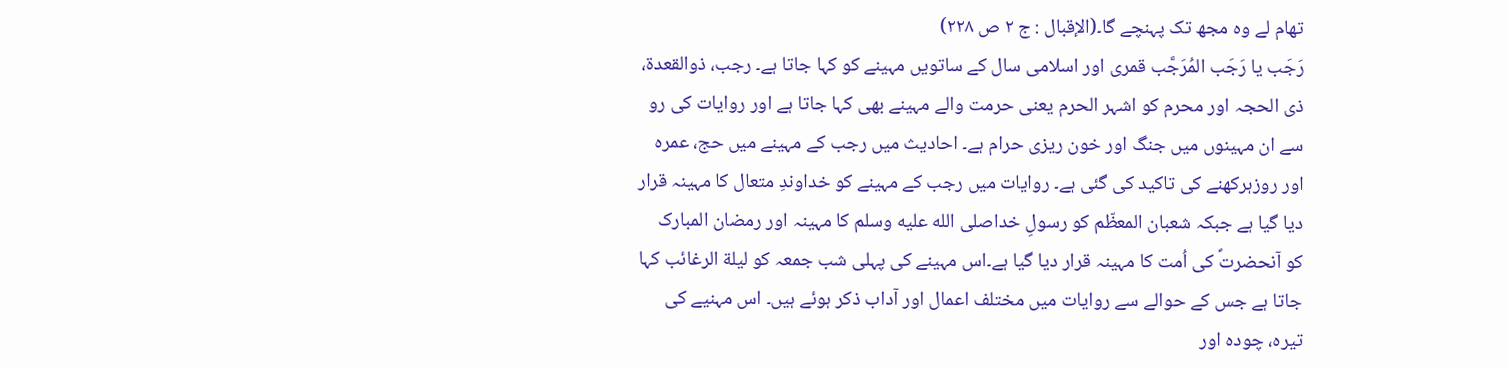تھام لے وہ مجھ تک پہنچے گا۔(الإقبال : ج ۲ ص ۲۲۸)
رَجَب یا رَجَب المُرَجَّب قمری اور اسلامی سال کے ساتویں مہینے کو کہا جاتا ہے۔ رجب، ذوالقعدة، ذی الحجہ اور محرم کو اشہر الحرم یعنی حرمت والے مہینے بھی کہا جاتا ہے اور روایات کی رو سے ان مہینوں میں جنگ اور خون ریزی حرام ہے۔ احادیث میں رجب کے مہینے میں حج، عمرہ اور روزہرکھنے کی تاکید کی گئی ہے۔ روایات میں رجب کے مہینے کو خداوندِ متعال کا مہینہ قرار دیا گیا ہے جبکہ شعبان المعظّم کو رسولِ خداصلى الله عليه وسلم کا مہینہ اور رمضان المبارک کو آنحضرتؐ کی اُمت کا مہینہ قرار دیا گیا ہے۔اس مہینے کی پہلی شب جمعہ کو لیلة الرغائب کہا جاتا ہے جس کے حوالے سے روایات میں مختلف اعمال اور آداب ذکر ہوئے ہیں۔ اس مہنیے کی تیرہ، چودہ اور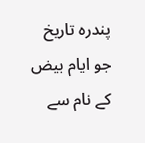پندرہ تاریخ جو ایام بیض کے نام سے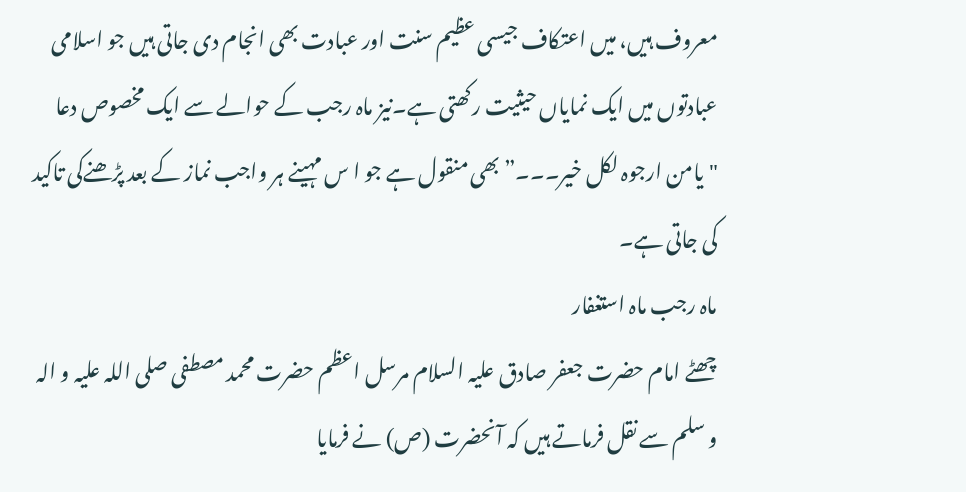معروف ہیں، میں اعتکاف جیسی عظیم سنت اور عبادت بھی انجام دی جاتی ہیں جو اسلامی عبادتوں میں ایک نمایاں حیثیت رکھتی ہے۔نیز ماہ رجب کے حوالے سے ایک مخصوص دعا "یامن ارجوہ لکل خیر۔۔۔”بھی منقول ہے جو ا س مہینے ہر واجب نماز کے بعد پڑھنےکی تاکید کی جاتی ہے۔
ماہ رجب ماہ استغفار
چھٹے امام حضرت جعفر صادق علیہ السلام مرسل اعظم حضرت محمد مصطفی صلی اللہ علیہ و الہ و سلم سے نقل فرماتے ہیں کہ آنحضرت (ص) نے فرمایا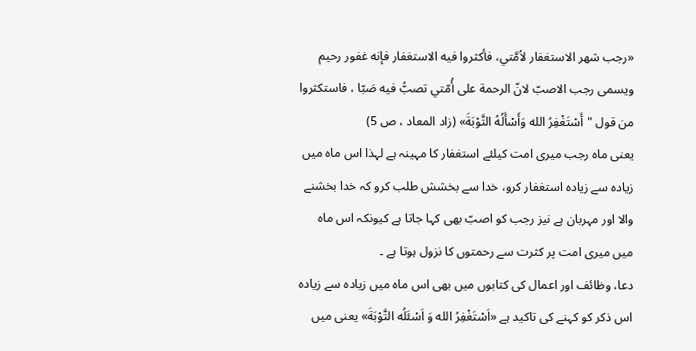«رجب شهر الاستغفار لاُمَّتي، فأكثروا فيه الاستغفار فإنه غفور رحيم ويسمى رجب الاصبّ لانّ الرحمة على أُمّتي تصبُّ فيه صَبّا ، فاستكثروا من قول "أَسْتَغْفِرُ الله وَأَسْأَلُهُ التَّوْبَةَ» (زاد المعاد ، ص 5)
یعنی ماہ رجب میری امت کیلئے استغفار کا مہینہ ہے لہذا اس ماہ میں زیادہ سے زیادہ استغفار کرو، خدا سے بخشش طلب کرو کہ خدا بخشنے والا اور مہربان ہے نیز رجب کو اصبّ بھی کہا جاتا ہے کیونکہ اس ماہ میں میری امت پر کثرت سے رحمتوں کا نزول ہوتا ہے ۔
دعا، وظائف اور اعمال کی کتابوں میں بھی اس ماہ میں زیادہ سے زیادہ اس ذکر کو کہنے کی تاکید ہے «اَسْتَغْفِرُ الله وَ اَسْئَلُه التَّوْبَةَ» یعنی میں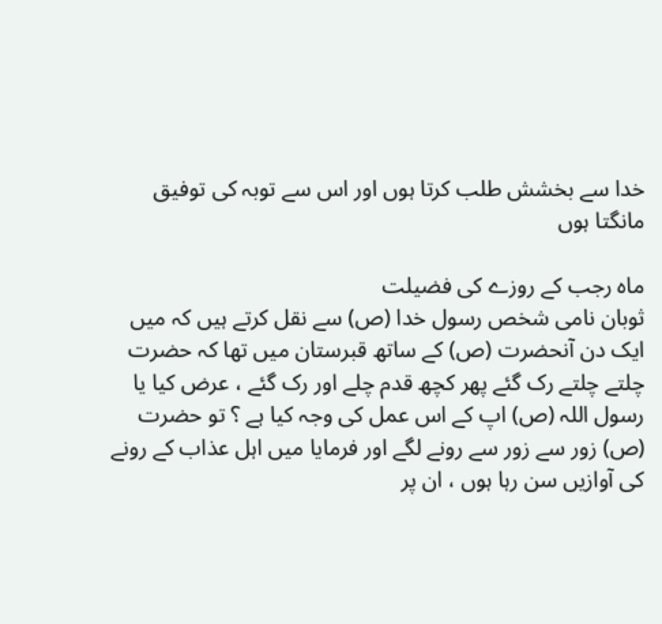خدا سے بخشش طلب کرتا ہوں اور اس سے توبہ کی توفیق مانگتا ہوں

ماہ رجب کے روزے کی فضیلت
ثوبان نامی شخص رسول خدا (ص) سے نقل کرتے ہیں کہ میں ایک دن آنحضرت (ص) کے ساتھ قبرستان میں تھا کہ حضرت چلتے چلتے رک گئے پھر کچھ قدم چلے اور رک گئے ، عرض کیا یا رسول اللہ (ص) اپ کے اس عمل کی وجہ کیا ہے ؟ تو حضرت (ص) زور سے زور سے رونے لگے اور فرمایا میں اہل عذاب کے رونے کی آوازیں سن رہا ہوں ، ان پر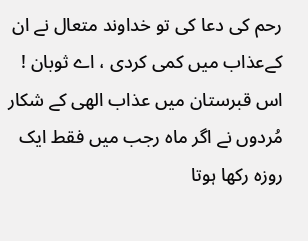رحم کی دعا کی تو خداوند متعال نے ان کےعذاب میں کمی کردی ، اے ثوبان ! اس قبرستان میں عذاب الھی کے شکار مُردوں نے اگر ماہ رجب میں فقط ایک روزہ رکھا ہوتا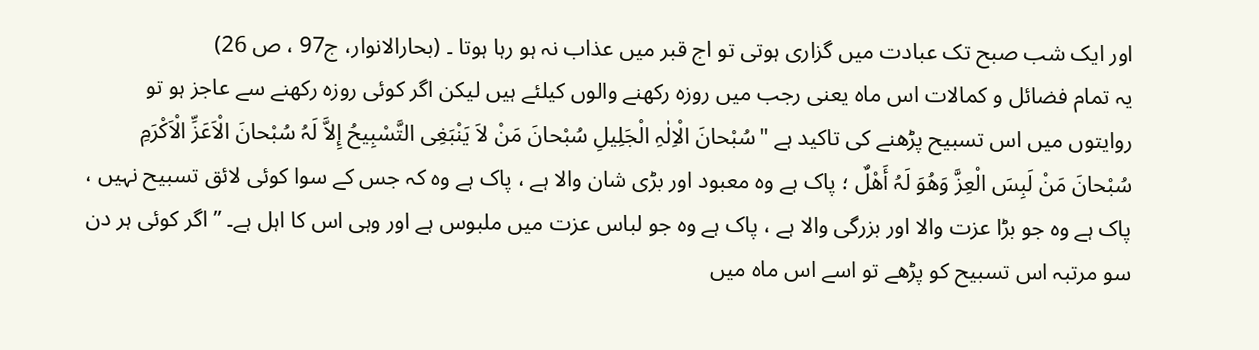اور ایک شب صبح تک عبادت میں گزاری ہوتی تو اج قبر میں عذاب نہ ہو رہا ہوتا ۔ (بحارالانوار، ج97 ، ص 26)
یہ تمام فضائل و کمالات اس ماہ یعنی رجب میں روزہ رکھنے والوں کیلئے ہیں لیکن اگر کوئی روزہ رکھنے سے عاجز ہو تو روایتوں میں اس تسبیح پڑھنے کی تاکید ہے "سُبْحانَ الْاِلٰہِ الْجَلِیلِ سُبْحانَ مَنْ لاَ یَنْبَغِی التَّسْبِیحُ إِلاَّ لَہُ سُبْحانَ الْاَعَزِّ الْاَکْرَمِ سُبْحانَ مَنْ لَبِسَ الْعِزَّ وَھُوَ لَہُ أَھْلٌ ؛ پاک ہے وہ معبود اور بڑی شان والا ہے ، پاک ہے وہ کہ جس کے سوا کوئی لائق تسبیح نہیں ، پاک ہے وہ جو بڑا عزت والا اور بزرگی والا ہے ، پاک ہے وہ جو لباس عزت میں ملبوس ہے اور وہی اس کا اہل ہے۔ ” اگر کوئی ہر دن سو مرتبہ اس تسبیح کو پڑھے تو اسے اس ماہ میں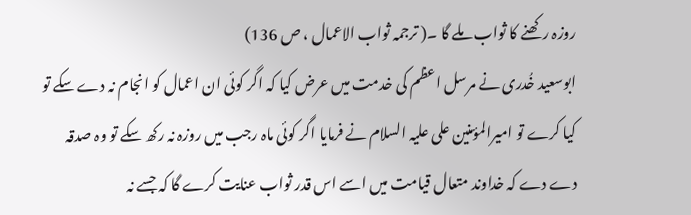روزہ رکھنے کا ثواب ملے گا ۔( ترجمہ ثواب الاعمال ، ص 136)
ابوسعید خُدری نے مرسل اعظم کی خدمت میں عرض کیا کہ اگر کوئی ان اعمال کو انجام نہ دے سکے تو کیا کرے تو امیرالمؤمنین علی علیہ السلام نے فرمایا اگر کوئی ماہ رجب میں روزہ نہ رکھ سکے تو وہ صدقہ دے دے کہ خداوند متعال قیامت میں اسے اس قدر ثواب عنایت کرے گا کہ جسے نہ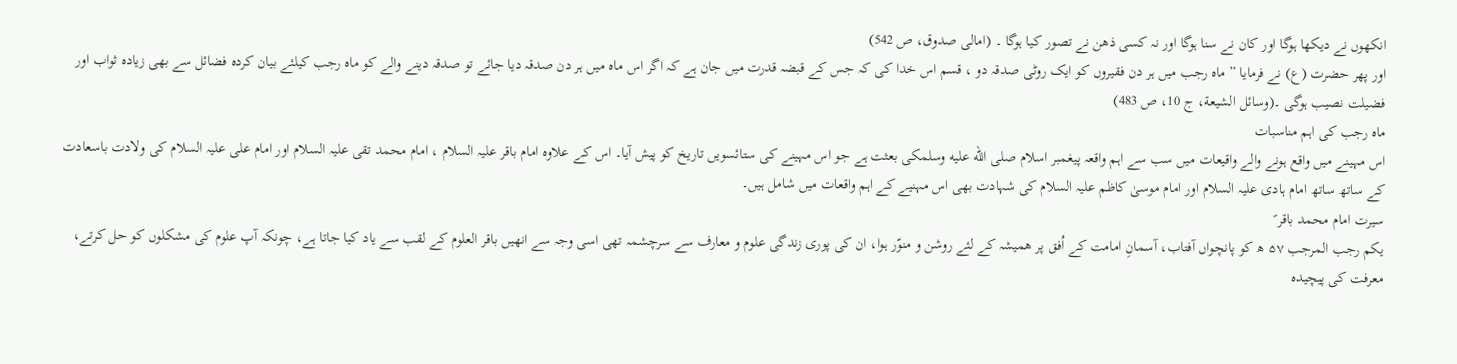انکھوں نے دیکھا ہوگا اور کان نے سنا ہوگا اور نہ کسی ذھن نے تصور کیا ہوگا ۔ (امالی صدوق، ص 542)
اور پھر حضرت (ع) نے فرمایا ” ماہ رجب میں ہر دن فقیروں کو ایک روٹی صدقہ دو ، قسم اس خدا کی کہ جس کے قبضہ قدرت میں جان ہے کہ اگر اس ماہ میں ہر دن صدقہ دیا جائے تو صدقہ دینے والے کو ماہ رجب کیلئے بیان کردہ فضائل سے بھی زیادہ ثواب اور فضیلت نصیب ہوگی ۔(وسائل الشیعة، ج 10، ص 483)
ماہ رجب کی اہم مناسبات
اس مہینے میں واقع ہونے والے واقیعات میں سب سے اہم واقعہ پیغمبر اسلام صلى الله عليه وسلمکی بعثت ہے جو اس مہینے کی ستائسویں تاریخ کو پیش آیا۔ اس کے علاوہ امام باقر علیہ السلام ، امام محمد تقی علیہ السلام اور امام علی علیہ السلام کی ولادت باسعادت کے ساتھ ساتھ امام ہادی علیہ السلام اور امام موسیٰ کاظم علیہ السلام کی شہادت بھی اس مہنیے کے اہم واقعات میں شامل ہیں۔
سیرت امام محمد باقر ؑ
یکم رجب المرجب ۵۷ ھ کو پانچواں آفتاب، آسمانِ امامت کے اُفق پر همیشہ کے لئے روشن و منوّر ہوا، ان کی پوری زندگی علوم و معارف سے سرچشمہ تھی اسی وجہ سے انھیں باقر العلوم کے لقب سے یاد کیا جاتا ہے، چونکہ آپ علوم کی مشکلوں کو حل کرتے، معرفت کی پیچیده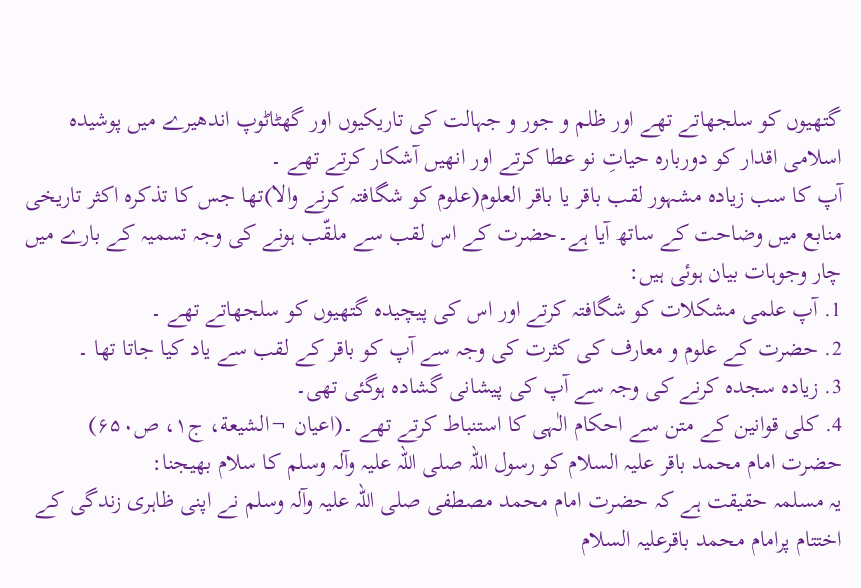گتھیوں کو سلجھاتے تھے اور ظلم و جور و جہالت کی تاریکیوں اور گھٹاٹوپ اندھیرے میں پوشیده اسلامی اقدار کو دورباره حیاتِ نو عطا کرتے اور انھیں آشکار کرتے تھے ۔
آپ کا سب زیاده مشہور لقب باقر یا باقر العلوم(علوم کو شگافتہ کرنے والا)تھا جس کا تذکره اکثر تاریخی منابع میں وضاحت کے ساتھ آیا ہے۔حضرت کے اس لقب سے ملقّب ہونے کی وجہ تسمیہ کے بارے میں چار وجوہات بیان ہوئی ہیں:
1. آپ علمی مشکلات کو شگافتہ کرتے اور اس کی پیچیده گتھیوں کو سلجھاتے تھے ۔
2. حضرت کے علوم و معارف کی کثرت کی وجہ سے آپ کو باقر کے لقب سے یاد کیا جاتا تھا ۔
3. زیاده سجده کرنے کی وجہ سے آپ کی پیشانی گشاده ہوگئی تھی۔
4. کلی قوانین کے متن سے احکام الٰہی کا استنباط کرتے تھے ۔(اعیان ¬الشیعة، ج۱، ص۶۵۰)
حضرت امام محمد باقر علیہ السلام کو رسول اللہ صلی اللہ علیہ وآلہ وسلم کا سلام بھیجنا:
یہ مسلمہ حقیقت ہے کہ حضرت امام محمد مصطفی صلی اللہ علیہ وآلہ وسلم نے اپنی ظاہری زندگی کے اختتام پرامام محمد باقرعلیہ السلام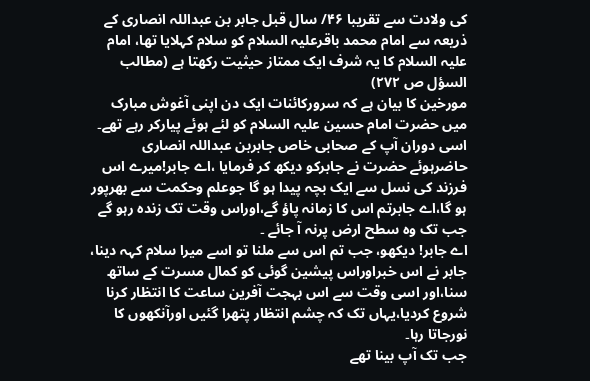کی ولادت سے تقریبا ۴۶/ سال قبل جابر بن عبداللہ انصاری کے ذریعہ سے امام محمد باقرعلیہ السلام کو سلام کہلایا تھا، امام علیہ السلام کا یہ شرف ایک ممتاز حیثیت رکھتا ہے (مطالب السؤل ص ۲۷۲)
مورخین کا بیان ہے کہ سرورکائنات ایک دن اپنی آغوش مبارک میں حضرت امام حسین علیہ السلام کو لئے ہوئے پیارکر رہے تھے۔ اسی دوران آپ کے صحابی خاص جابربن عبداللہ انصاری حاضرہوئے حضرت نے جابرکو دیکھ کر فرمایا ،اے جابر!میرے اس فرزند کی نسل سے ایک بچہ پیدا ہو گا جوعلم وحکمت سے بھرپور ہو گا،اے جابرتم اس کا زمانہ پاؤ گے،اوراس وقت تک زندہ رہو گے جب تک وہ سطح ارض پرنہ آ جائے ۔
اے جابر! دیکھو، جب تم اس سے ملنا تو اسے میرا سلام کہہ دینا، جابر نے اس خبراوراس پیشین گوئی کو کمال مسرت کے ساتھ سنا،اور اسی وقت سے اس بہجت آفرین ساعت کا انتظار کرنا شروع کردیا،یہاں تک کہ چشم انتظار پتھرا گئیں اورآنکھوں کا نورجاتا رہا۔
جب تک آپ بینا تھے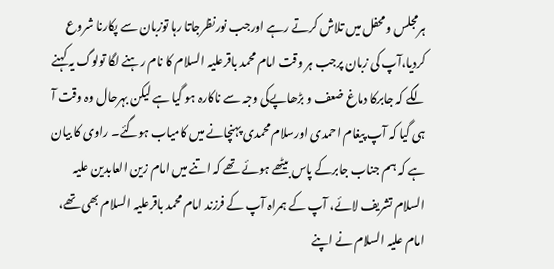ہرمجلس ومحفل میں تلاش کرتے رہے اورجب نورنظرجاتا رہا توزبان سے پکارنا شروع کردیا،آپ کی زبان پرجب ہر وقت امام محمد باقرعلیہ السلام کا نام رہنے لگا تولوگ یہ کہنے لگے کہ جابرکا دماغ ضعف و بڑھاپےکی وجہ سے ناکارہ ہو گیا ہے لیکن بہرحال وہ وقت آ ہی گیا کہ آپ پیغام احمدی اورسلام محمدی پہنچانے میں کامیاب ہوگئے۔ راوی کا بیان ہے کہ ہم جناب جابرکے پاس بیٹھے ہوئے تھے کہ اتنے میں امام زین العابدین علیہ السلام تشریف لائے، آپ کے ہمراہ آپ کے فرزند امام محمد باقرعلیہ السلام بھی تھے، امام علیہ السلام نے اپنے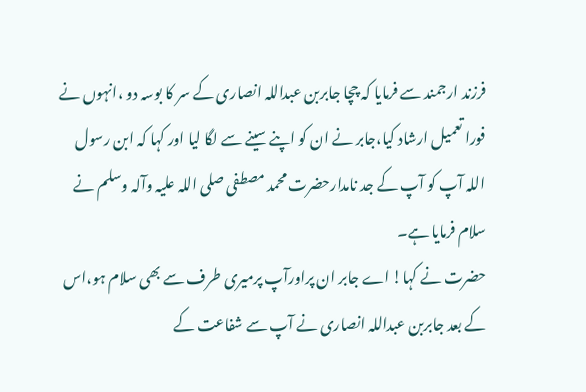فرزند ارجمند سے فرمایا کہ چچا جابربن عبداللہ انصاری کے سر کا بوسہ دو ،انہوں نے فورا تعمیل ارشاد کیا،جابر نے ان کو اپنے سینے سے لگا لیا اور کہا کہ ابن رسول اللہ آپ کو آپ کے جد نامدارحضرت محمد مصطفی صلی اللہ علیہ وآلہ وسلم نے سلام فرمایا ہے۔
حضرت نے کہا! اے جابر ان پراورآپ پرمیری طرف سے بھی سلام ہو،اس کے بعد جابربن عبداللہ انصاری نے آپ سے شفاعت کے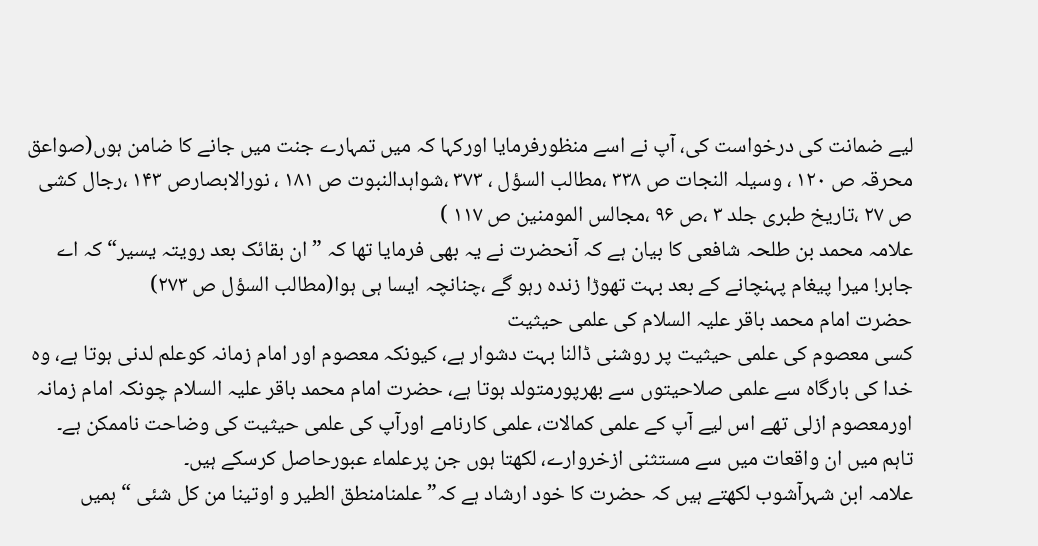لیے ضمانت کی درخواست کی، آپ نے اسے منظورفرمایا اورکہا کہ میں تمہارے جنت میں جانے کا ضامن ہوں(صواعق محرقہ ص ۱۲۰ ، وسیلہ النجات ص ۳۳۸ ،مطالب السؤل ، ۳۷۳ ،شواہدالنبوت ص ۱۸۱ ، نورالابصارص ۱۴۳ ،رجال کشی ص ۲۷ ،تاریخ طبری جلد ۳ ،ص ۹۶ ،مجالس المومنین ص ۱۱۷ )
علامہ محمد بن طلحہ شافعی کا بیان ہے کہ آنحضرت نے یہ بھی فرمایا تھا کہ ”ان بقائک بعد رویتہ یسیر“ کہ اے جابر! میرا پیغام پہنچانے کے بعد بہت تھوڑا زندہ رہو گے ،چنانچہ ایسا ہی ہوا(مطالب السؤل ص ۲۷۳)
حضرت امام محمد باقر علیہ السلام کی علمی حیثیت
کسی معصوم کی علمی حیثیت پر روشنی ڈالنا بہت دشوار ہے، کیونکہ معصوم اور امام زمانہ کوعلم لدنی ہوتا ہے، وہ خدا کی بارگاہ سے علمی صلاحیتوں سے بھرپورمتولد ہوتا ہے، حضرت امام محمد باقر علیہ السلام چونکہ امام زمانہ اورمعصوم ازلی تھے اس لیے آپ کے علمی کمالات، علمی کارنامے اورآپ کی علمی حیثیت کی وضاحت ناممکن ہے۔ تاہم میں ان واقعات میں سے مستثنی ازخروارے، لکھتا ہوں جن پرعلماء عبورحاصل کرسکے ہیں۔
علامہ ابن شہرآشوب لکھتے ہیں کہ حضرت کا خود ارشاد ہے کہ” علمنامنطق الطیر و اوتینا من کل شئی “ ہمیں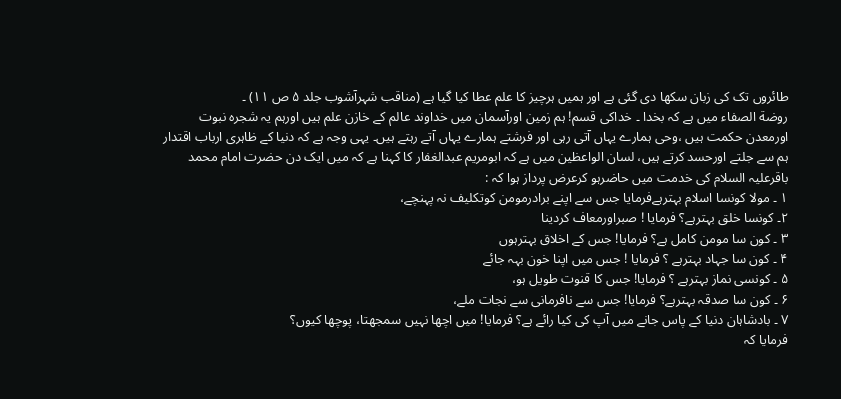طائروں تک کی زبان سکھا دی گئی ہے اور ہمیں ہرچیز کا علم عطا کیا گیا ہے (مناقب شہرآشوب جلد ۵ ص ۱۱) ۔
روضة الصفاء میں ہے کہ بخدا ۔ خداکی قسم! ہم زمین اورآسمان میں خداوند عالم کے خازن علم ہیں اورہم یہ شجرہ نبوت اورمعدن حکمت ہیں ،وحی ہمارے یہاں آتی رہی اور فرشتے ہمارے یہاں آتے رہتے ہیں۔ یہی وجہ ہے کہ دنیا کے ظاہری ارباب اقتدار ہم سے جلتے اورحسد کرتے ہیں، لسان الواعظین میں ہے کہ ابومریم عبدالغفار کا کہنا ہے کہ میں ایک دن حضرت امام محمد باقرعلیہ السلام کی خدمت میں حاضرہو کرعرض پرداز ہوا کہ :
۱ ۔ مولا کونسا اسلام بہترہےفرمایا جس سے اپنے برادرمومن کوتکلیف نہ پہنچے،
۲۔ کونسا خلق بہترہے؟ فرمایا ! صبراورمعاف کردینا
۳ ۔ کون سا مومن کامل ہے؟ فرمایا! جس کے اخلاق بہترہوں
۴ ۔ کون سا جہاد بہترہے ؟ فرمایا ! جس میں اپنا خون بہہ جائے
۵ ۔ کونسی نماز بہترہے ؟ فرمایا! جس کا قنوت طویل ہو،
۶ ۔ کون سا صدقہ بہترہے؟ فرمایا! جس سے نافرمانی سے نجات ملے،
۷ ۔ بادشاہان دنیا کے پاس جانے میں آپ کی کیا رائے ہے؟ فرمایا! میں اچھا نہیں سمجھتا، پوچھا کیوں؟
فرمایا کہ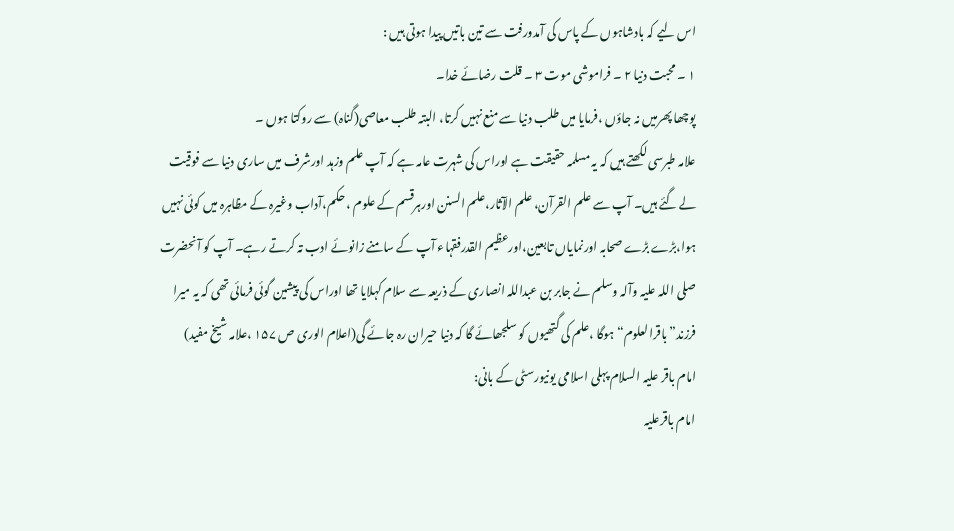اس لیے کہ بادشاہوں کے پاس کی آمدورفت سے تین باتیں پیدا ہوتی ہیں :
۱ ۔ محبت دنیا ۲ ۔ فراموشی موت ۳ ۔ قلت رضائے خدا۔
پوچھا پھرمیں نہ جاؤں ،فرمایا میں طلب دنیا سے منع نہیں کرتا، البتہ طلب معاصی(گناہ) سے روکتا ہوں ۔
علامہ طبرسی لکھتے ہیں کہ یہ مسلمہ حقیقت ہے اوراس کی شہرت عامہ ہے کہ آپ علم وزہد اورشرف میں ساری دنیا سے فوقیت لے گئے ہیں۔ آپ سے علم القرآن، علم الآثار،علم السنن اورہرقسم کے علوم ، حکم،آداب وغیرہ کے مظاہرہ میں کوئی نہیں ہوا،بڑے بڑے صحابہ اورنمایاں تابعین،اورعظیم القدرفقہاء آپ کے سامنے زانوئے ادب تہ کرتے رہے۔ آپ کو آنحضرت صلی اللہ علیہ وآلہ وسلم نے جابر بن عبداللہ انصاری کے ذریعہ سے سلام کہلایا تھا اوراس کی پیشین گوئی فرمائی تھی کہ یہ میرا فرزند”باقرالعلوم“ ہوگا ،علم کی گتھیوں کو سلجھائے گا کہ دنیا حیران رہ جائے گی(اعلام الوری ص ۱۵۷ ،علامہ شیخ مفید)
امام باقر علیہ السلام پہلی اسلامی یونیورسٹی کے بانی:
امام باقرعلیہ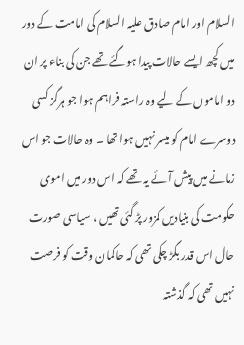السلام اور امام صادق علیہ السلام کی امامت کے دور میں کچھ ایسے حالات پیدا ہوگئے تھے جن کی بناء پر ان دو اماموں کے لیے وہ راستہ فراہم ہوا جو ہرگز کسی دوسرے امام کو میسر نہیں ہوا تھا ۔ وہ حالات جو اس زمانے میں پیش آئے یہ تھے کہ اس دور میں اموی حکومت کی بنیادیں کمزور پڑ گئی تھیں ، سیاسی صورت حال اس قدر بگڑ چکی تھی کہ حاکمان وقت کو فرصت نہیں تھی کہ گذشتہ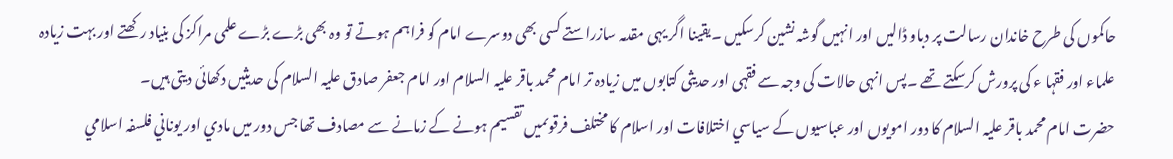حاکموں کی طرح خاندان رسالت پر دباو ڈالیں اور انہیں گوشہ نشین کرسکیں ۔یقینا اگر یہی مقدمہ سازراستے کسی بھی دوسرے امام کو فراہم ہوتے تو وہ بھی بڑے بڑے علمی مراکز کی بنیاد رکھتے اور بہت زیادہ علماء اور فقہا ء کی پرورش کرسکتے تھے ۔پس انہی حالات کی وجہ سے فقہی اور حدیثی کتابوں میں زیادہ تر امام محمد باقر علیہ السلام اور امام جعفر صادق علیہ السلام کی حدیثیں دکھائی دیتی ہیں۔
حضرت امام محمد باقر عليہ السلام کا دور امويوں اور عباسيوں کے سياسي اختلافات اور اسلام کا مختلف فرقوںميں تقسيم ہونے کے زمانے سے مصادف تھا جس دور ميں مادي اور يوناني فلسفہ اسلامي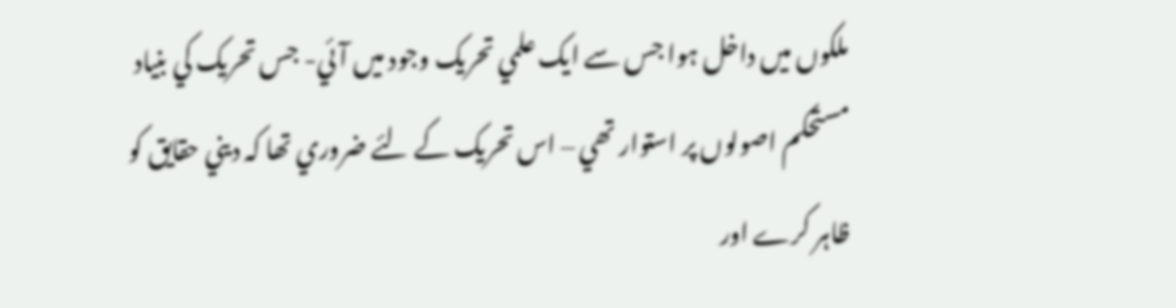ملکوں ميں داخل ہوا جس سے ايک علمي تحريک وجود ميں آئي- جس تحريک کي بنياد مستحکم اصولوں پر استوار تھي – اس تحريک کے لئے ضروري تھا کہ ديني حقايق کو ظاہر کرے اور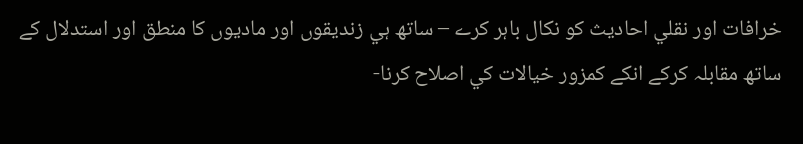خرافات اور نقلي احاديث کو نکال باہر کرے – ساتھ ہي زنديقوں اور ماديوں کا منطق اور استدلال کے ساتھ مقابلہ کرکے انکے کمزور خيالات کي اصلاح کرنا-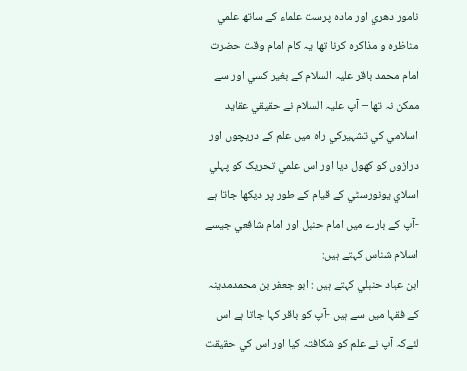نامور دھري اور مادہ پرست علماء کے ساتھ علمي مناظرہ و مذاکرہ کرنا تھا يہ کام امام وقت حضرت امام محمد باقر عليہ السلام کے بغير کسي اور سے ممکن نہ تھا – آپ عليہ السلام نے حقيقي عقايد اسلامي کي تشہيرکي راہ ميں علم کے دريچوں اور درازوں کو کھول ديا اور اس علمي تحريک کو پہلي اسلاي يونورسٹي کے قيام کے طور پر ديکھا جاتا ہے -آپ کے بارے ميں امام حنبل اور امام شافعي جيسے اسلام شناس کہتے ہيں:
ابن عباد حنبلي کہتے ہيں : ابو جعفر بن محمدمدينہ کے فقہا ميں سے ہيں -آپ کو باقر کہا جاتا ہے اس لئےکہ آپ نے علم کو شکافتہ کيا اور اس کي حقيقت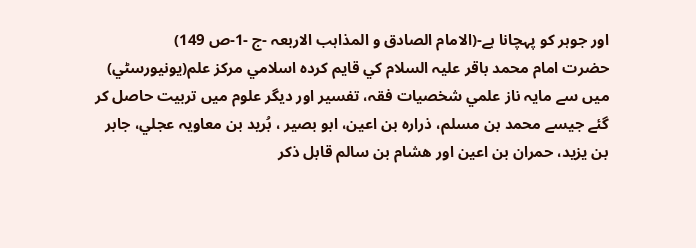اور جوہر کو پہچانا ہے-(الامام الصادق و المذاہب الاربعہ -ج -1-ص 149)
حضرت امام محمد باقر عليہ السلام کي قايم کردہ اسلامي مرکز علم(يونيورسٹي) ميں سے مايہ ناز علمي شخصيات فقہ، تفسير اور ديگر علوم ميں تربيت حاصل کر گئے جيسے محمد بن مسلم، ذرارہ بن اعين، ابو بصير ، بُريد بن معاويہ عجلي، جابر بن يزيد، حمران بن اعين اور ھشام بن سالم قابل ذکر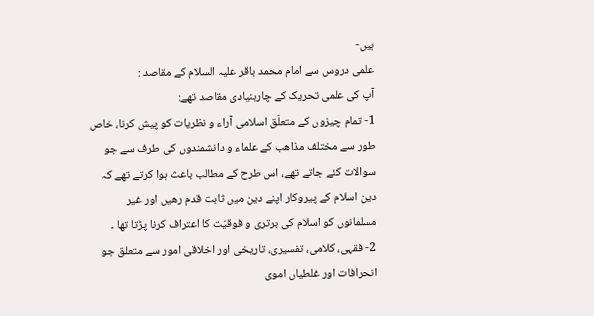ہيں-
علمی دروس سے امام محمد باقر علیہ السلام کے مقاصد :
آپ کی علمی تحریک کے چاربنیادی مقاصد تھے:
1- تمام چیزوں کے متعلّق اسلامی آراء و نظریات کو پیش کرنا، خاص طور سے مختلف مذاهب کے علماء و دانشمندوں کی طرف سے جو سوالات کئے جاتے تھے، اس طرح کے مطالب باعث ہوا کرتے تھے کہ دین اسلام کے پیروکار اپنے دین میں ثابت قدم رهیں اور غیر مسلمانوں کو اسلام کی برتری و فوقیّت کا اعتراف کرنا پڑتا تھا ۔
2- فقہی، کلامی، تفسیری، تاریخی اور اخلاقی امور سے متعلق جو انحرافات اور غلطیاں اموی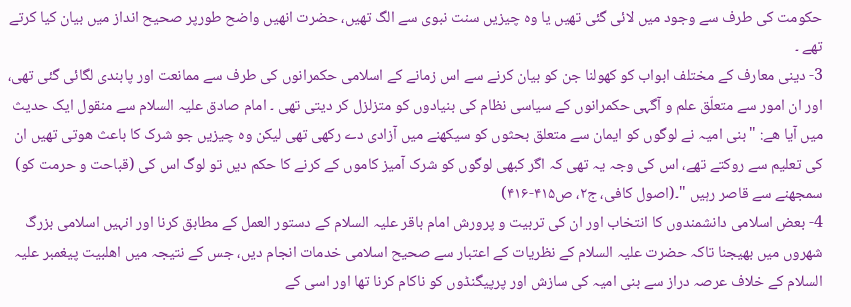حکومت کی طرف سے وجود میں لائی گئی تھیں یا وه چیزیں سنت نبوی سے الگ تھیں، حضرت انھیں واضح طورپر صحیح انداز میں بیان کیا کرتے تھے ۔
3- دینی معارف کے مختلف ابواب کو کھولنا جن کو بیان کرنے سے اس زمانے کے اسلامی حکمرانوں کی طرف سے ممانعت اور پابندی لگائی گئی تھی، اور ان امور سے متعلّق علم و آگہی حکمرانوں کے سیاسی نظام کی بنیادوں کو متزلزل کر دیتی تھی ۔ امام صادق علیہ السلام سے منقول ایک حدیث میں آیا هے: "بنی امیہ نے لوگوں کو ایمان سے متعلق بحثوں کو سیکھنے میں آزادی دے رکھی تھی لیکن وه چیزیں جو شرک کا باعث هوتی تھیں ان کی تعلیم سے روکتے تھے، اس کی وجہ یہ تھی کہ اگر کبھی لوگوں کو شرک آمیز کاموں کے کرنے کا حکم دیں تو لوگ اس کی (قباحت و حرمت کو) سمجھنے سے قاصر رہیں "۔(اصول کافی، ج۲، ص۴۱۵-۴۱۶)
4- بعض اسلامی دانشمندوں کا انتخاب اور ان کی تربیت و پرورش امام باقر علیہ السلام کے دستور العمل کے مطابق کرنا اور انہیں اسلامی بزرگ شهروں میں بھیجنا تاکہ حضرت علیہ السلام کے نظریات کے اعتبار سے صحیح اسلامی خدمات انجام دیں، جس کے نتیجہ میں اهلبیت پیغمبر علیہ السلام کے خلاف عرصہ دراز سے بنی امیہ کی سازش اور پرپیگنڈوں کو ناکام کرنا تھا اور اسی کے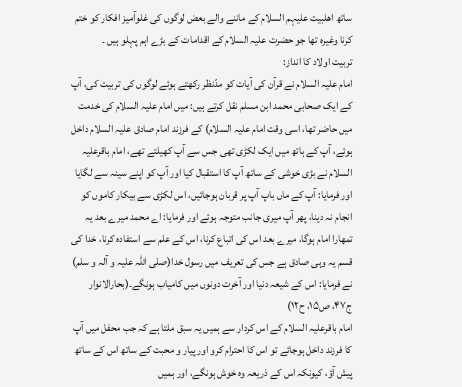ساتھ اهلبیت علیہم السلام کے ماننے والے بعض لوگوں کی غلوآمیز افکار کو ختم کرنا وغیره تھا جو حضرت علیہ السلام کے اقدامات کے بڑے اہم پہلو ہیں ۔
تربیت اولاد کا انداز:
امام علیہ السلام نے قرآن کی آیات کو مدّنظر رکھتے ہوئے لوگوں کی تربیت کی، آپ کے ایک صحابی محمد ابن مسلم نقل کرتے ہیں: میں امام علیہ السلام کی خدمت میں حاضر تھا، اسی وقت امام علیہ السلام) کے فرزند امام صادق علیہ السلام داخل ہوئے، آپ کے ہاتھ میں ایک لکڑی تھی جس سے آپ کھیلتے تھے، امام باقرعلیہ السلام نے بڑی خوشی کے ساتھ آپ کا استقبال کیا اور آپ کو اپنے سینہ سے لگایا اور فرمایا: آپ کے ماں باپ آپ پر قربان ہوجائیں، اس لکڑی سے بیکار کاموں کو انجام نہ دینا، پھر آپ میری جانب متوجہ ہوئے اور فرمایا: اے محمد میرے بعد یہ تمھارا امام ہوگا، میرے بعد اس کی اتباع کرنا، اس کے علم سے استفادہ کرنا، خدا کی قسم یہ وہی صادق ہے جس کی تعریف میں رسول خدا(صلی اللہ علیہ و آلہ و سلم) نے فرمایا: اس کے شیعہ دنیا اور آخرت دونوں میں کامیاب ہونگے۔(بحارالانوار ج۴۷، ص۱۵، ح۱۲)
امام باقرعلیہ السلام کے اس کردار سے ہمیں یہ سبق ملتا ہے کہ جب محفل میں آپ کا فرزند داخل ہوجائے تو اس کا احترام کرو اور پیار و محبت کے ساتھ اس کے ساتھ پیش آؤ، کیونکہ اس کے ذریعہ وہ خوش ہونگے، اور ہمیں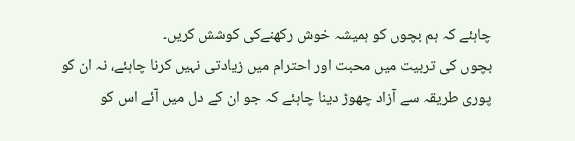چاہئے کہ ہم بچوں کو ہمیشہ خوش رکھنےکی کوشش کریں۔
بچوں کی تربیت میں محبت اور احترام میں زیادتی نہیں کرنا چاہئے، نہ ان کو پوری طریقہ سے آزاد چھوڑ دینا چاہئے کہ جو ان کے دل میں آئے اس کو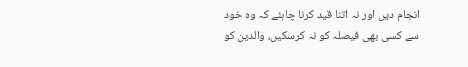انجام دیں اور نہ اتنا قید کرنا چاہئے کہ وہ خود سے کسی بھی فیصلہ کو نہ کرسکیں، والدین کو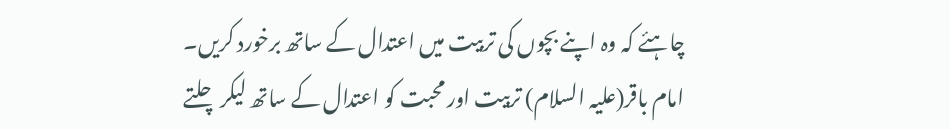چاہئے کہ وہ اپنے بچوں کی تربیت میں اعتدال کے ساتھ برخورد کریں۔
امام باقر(علیہ السلام) تربیت اور محبت کو اعتدال کے ساتھ لیکر چلتے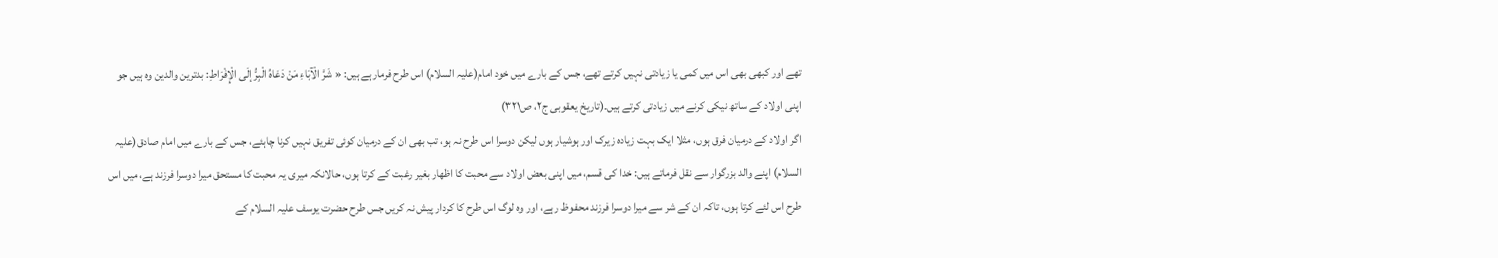تھے اور کبھی بھی اس میں کمی یا زیادتی نہیں کرتے تھے، جس کے بارے میں خود امام(علیہ السلام) اس طرح فرمارہے ہیں: « شَرَّ الْآبَاءِ مَنْ دَعَاهُ الْبِرُّ إلَى الْإِفْرَاطِ: بدترین والدین وہ ہیں جو اپنی اولاد کے ساتھ نیکی کرنے میں زیادتی کرتے ہیں۔(تاریخ یعقوبی ج۲، ص۳۲۱)
اگر اولاد کے درمیان فرق ہوں، مثلا ایک بہت زیادہ زیرک اور ہوشیار ہوں لیکن دوسرا اس طرح نہ ہو، تب بھی ان کے درمیان کوئی تفریق نہیں کرنا چاہئے، جس کے بارے میں امام صادق(علیہ السلام) اپنے والد بزرگوار سے نقل فرماتے ہیں: خدا کی قسم، میں اپنی بعض اولاد سے محبت کا اظھار بغیر رغبت کے کرتا ہوں، حالانکہ میری یہ محبت کا مستحق میرا دوسرا فرزند ہے، میں اس طرح اس لئے کرتا ہوں، تاکہ ان کے شر سے میرا دوسرا فرزند محفوظ رہے، اور وہ لوگ اس طرح کا کردار پیش نہ کریں جس طرح حضرت یوسف علیہ السلام کے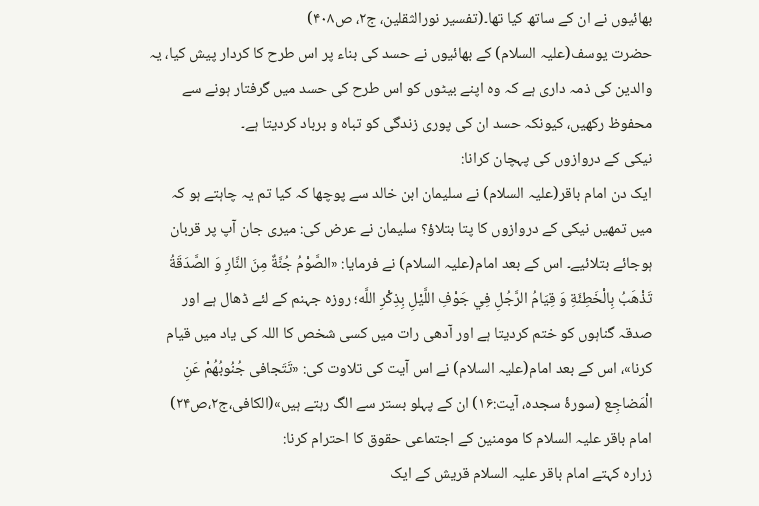بھائیوں نے ان کے ساتھ کیا تھا۔(تفسير نورالثقلين، ج۲، ص۴۰۸)
حضرت یوسف(علیہ السلام) کے بھائیوں نے حسد کی بناء پر اس طرح کا کردار پیش کیا، یہ والدین کی ذمہ داری ہے کہ وہ اپنے بیٹوں کو اس طرح کی حسد میں گرفتار ہونے سے محفوظ رکھیں، کیونکہ حسد ان کی پوری زندگی کو تباہ و برباد کردیتا ہے۔
نیکی کے دروازوں کی پہچان کرانا:
ایک دن امام باقر(علیہ السلام) نے سلیمان ابن خالد سے پوچھا کہ کیا تم یہ چاہتے ہو کہ میں تمھیں نیکی کے دروازوں کا پتا بتلاؤ؟ سلیمان نے عرض کی: میری جان آپ پر قربان ہوجائے بتلائیے۔ اس کے بعد امام(علیہ السلام) نے فرمایا: «الصَّوْمُ جُنَّةٌ مِنَ النَّارِ وَ الصَّدَقَةُ تَذْهَبُ بِالْخَطِئَةِ وَ قِيَامُ الرَّجُلِ فِي جَوْفِ اللَّيْلِ بِذِكْرِ اللَّه؛ روزہ جہنم کے لئے ڈھال ہے اور صدقہ گناہوں کو ختم کردیتا ہے اور آدھی رات میں کسی شخص کا اللہ کی یاد میں قیام کرنا»، اس کے بعد امام(علیہ السلام) نے اس آیت کی تلاوت کی: «تَتَجافى جُنُوبُهُمْ عَنِ الْمَضاجِع (سورۂ سجده، آیت:۱۶) ان کے پہلو بستر سے الگ رہتے ہیں»(الکافی،ج۲،ص۲۴)
امام باقر علیہ السلام کا مومنین کے اجتماعی حقوق کا احترام کرنا:
زراره کہتے امام باقر علیہ السلام قریش کے ایک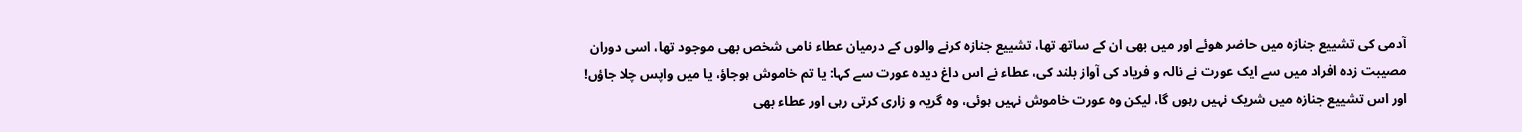آدمی کی تشییع جنازه میں حاضر هوئے اور میں بھی ان کے ساتھ تھا، تشییع جنازه کرنے والوں کے درمیان عطاء نامی شخص بھی موجود تھا، اسی دوران مصیبت زدہ افراد میں سے ایک عورت نے نالہ و فریاد کی آواز بلند کی، عطاء نے اس داغ دیده عورت سے کہا: یا تم خاموش ہوجاؤ، یا میں واپس چلا جاؤں! اور اس تشییع جنازه میں شریک نہیں رہوں گا، لیکن وه عورت خاموش نہیں ہوئی، وہ گریہ و زاری کرتی رہی اور عطاء بھی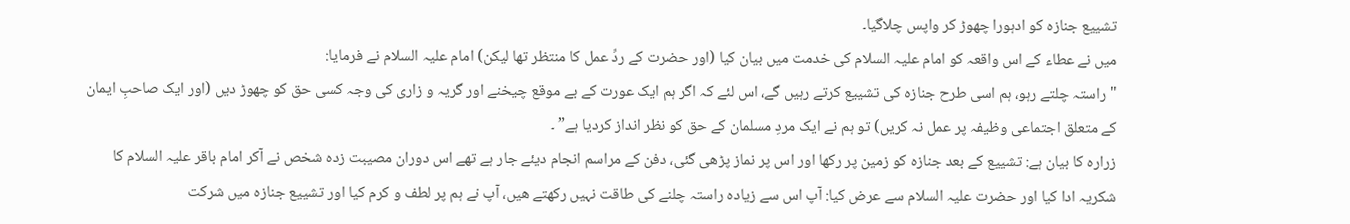تشییع جنازه کو ادہورا چھوڑ کر واپس چلاگیا۔
میں نے عطاء کے اس واقعہ کو امام علیہ السلام کی خدمت میں بیان کیا (اور حضرت کے ردِّ عمل کا منتظر تھا لیکن) امام علیہ السلام نے فرمایا:
"راستہ چلتے رہو، ہم اسی طرح جنازه کی تشییع کرتے رہیں گے، اس لئے کہ اگر ہم ایک عورت کے بے موقع چیخنے اور گریہ و زاری کی وجہ کسی حق کو چھوڑ دیں (اور ایک صاحبِ ایمان کے متعلق اجتماعی وظیفہ پر عمل نہ کریں) تو ہم نے ایک مردِ مسلمان کے حق کو نظر انداز کردیا ہے” ۔
زراره کا بیان ہے: تشییع کے بعد جنازه کو زمین پر رکھا اور اس پر نماز پڑھی گئی، دفن کے مراسم انجام دیئے جار ہے تھے اس دوران مصیبت زدہ شخص نے آکر امام باقر علیہ السلام کا شکریہ ادا کیا اور حضرت علیہ السلام سے عرض کیا: آپ اس سے زیاده راستہ چلنے کی طاقت نہیں رکھتے هیں، آپ نے ہم پر لطف و کرم کیا اور تشییع جنازه میں شرکت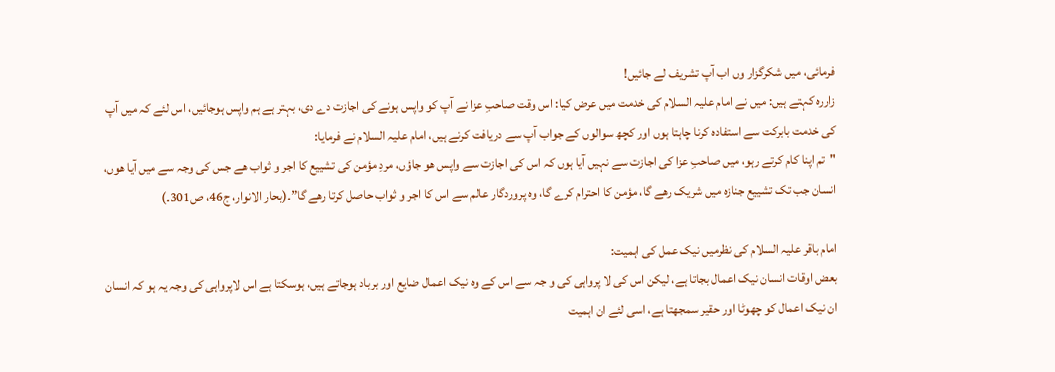فرمائی، میں شکرگزار وں اب آپ تشریف لے جائیں!
زارره کہتے ہیں: میں نے امام علیہ السلام کی خدمت میں عرض کیا: اس وقت صاحبِ عزا نے آپ کو واپس ہونے کی اجازت دے دی، بہتر ہے ہم واپس ہوجائیں، اس لئے کہ میں آپ کی خدمت بابرکت سے استفاده کرنا چاہتا ہوں اور کچھ سوالوں کے جواب آپ سے دریافت کرنے ہیں، امام علیہ السلام نے فرمایا:
"تم اپنا کام کرتے رہو، میں صاحبِ عزا کی اجازت سے نہیں آیا ہوں کہ اس کی اجازت سے واپس هو جاؤں، مردِ مؤمن کی تشییع کا اجر و ثواب هے جس کی وجہ سے میں آیا هوں، انسان جب تک تشییع جنازه میں شریک رهے گا، مؤمن کا احترام کرے گا، وہ پروردگار عالم سے اس کا اجر و ثواب حاصل کرتا رهے گا”۔(بحار الانوار، ج46، ص301۔)

امام باقر علیہ السلام کی نظرمیں نیک عمل کی اہمیت:
بعض اوقات انسان نیک اعمال بجاتا ہے، لیکن اس کی لا پرواہی کی و جہ سے اس کے وہ نیک اعمال ضایع اور برباد ہوجاتے ہیں، ہوسکتا ہے اس لاپرواہی کی وجہ یہ ہو کہ انسان ان نیک اعمال کو چھوٹا اور حقیر سمجھتا ہے، اسی لئے ان اہمیت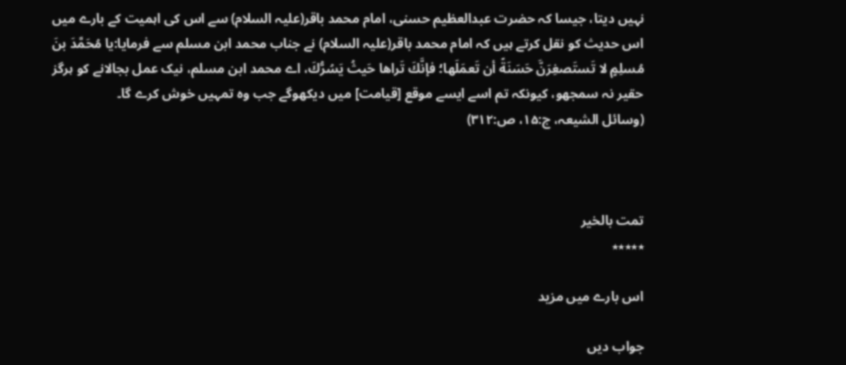نہیں دیتا، جیسا کہ حضرت عبدالعظیم حسنی، امام محمد باقر(علیہ السلام) سے اس کی اہمیت کے بارے میں اس حدیث کو نقل کرتے ہیں کہ امام محمد باقر(علیہ السلام) نے جناب محمد ابن مسلم سے فرمایا:يا مُحَمَّدَ بنَ مُسلِمٍ لا تَستَصغِرَنَّ حَسَنَةً أن تَعمَلَها؛ فإنَّكَ تَراها حَيثُ يَسُرُّكَ، اے محمد ابن مسلم، نیک عمل بجالانے کو ہرگز حقیر نہ سمجھو، کیونکہ تم اسے ایسے موقع [قیامت] میں دیکھوگے جب وہ تمہیں خوش کرے گا۔
(وسائل الشیعہ، ج:۱۵، ص:۳۱۲)



تمت بالخیر
٭٭٭٭٭

اس بارے میں مزید

جواب دیں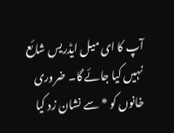آپ کا ای میل ایڈریس شائع نہیں کیا جائے گا۔ ضروری خانوں کو * سے نشان زد کیا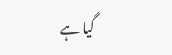گیا ہے